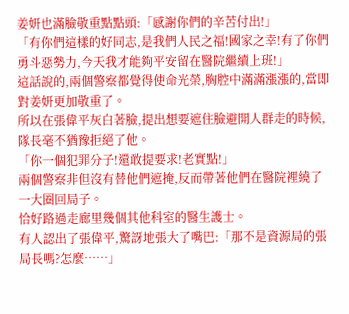姜妍也滿臉敬重點點頭:「感謝你們的辛苦付出!」
「有你們這樣的好同志,是我們人民之福!國家之幸!有了你們勇斗惡勢力,今天我才能夠平安留在醫院繼續上班!」
這話說的,兩個警察都覺得使命光榮,胸腔中滿滿漲漲的,當即對姜妍更加敬重了。
所以在張偉平灰白著臉,提出想要遮住臉避開人群走的時候,隊長毫不猶豫拒絕了他。
「你一個犯罪分子!還敢提要求!老實點!」
兩個警察非但沒有替他們遮掩,反而帶著他們在醫院裡繞了一大圈回局子。
恰好路過走廊里幾個其他科室的醫生護士。
有人認出了張偉平,驚訝地張大了嘴巴:「那不是資源局的張局長嗎?怎麼……」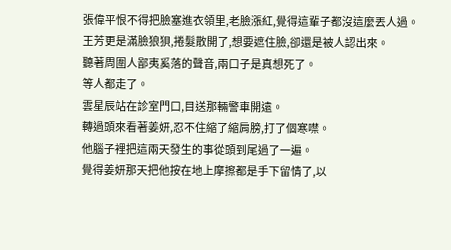張偉平恨不得把臉塞進衣領里,老臉漲紅,覺得這輩子都沒這麼丟人過。
王芳更是滿臉狼狽,捲髮散開了,想要遮住臉,卻還是被人認出來。
聽著周圍人鄙夷奚落的聲音,兩口子是真想死了。
等人都走了。
雲星辰站在診室門口,目送那輛警車開遠。
轉過頭來看著姜妍,忍不住縮了縮肩膀,打了個寒噤。
他腦子裡把這兩天發生的事從頭到尾過了一遍。
覺得姜妍那天把他按在地上摩擦都是手下留情了,以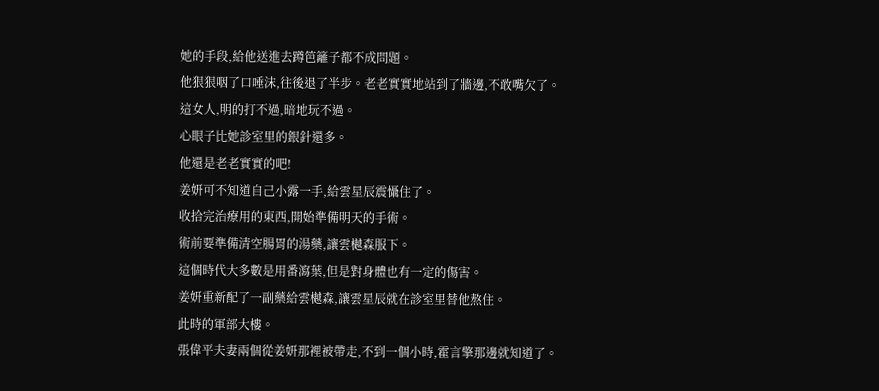她的手段,給他送進去蹲笆籬子都不成問題。
他狠狠咽了口唾沫,往後退了半步。老老實實地站到了牆邊,不敢嘴欠了。
這女人,明的打不過,暗地玩不過。
心眼子比她診室里的銀針還多。
他還是老老實實的吧!
姜妍可不知道自己小露一手,給雲星辰震懾住了。
收拾完治療用的東西,開始準備明天的手術。
術前要準備清空腸胃的湯藥,讓雲樾森服下。
這個時代大多數是用番瀉葉,但是對身體也有一定的傷害。
姜妍重新配了一副藥給雲樾森,讓雲星辰就在診室里替他熬住。
此時的軍部大樓。
張偉平夫妻兩個從姜妍那裡被帶走,不到一個小時,霍言擎那邊就知道了。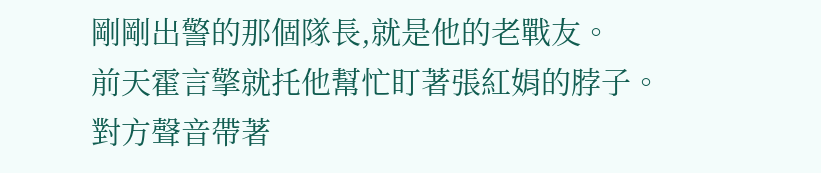剛剛出警的那個隊長,就是他的老戰友。
前天霍言擎就托他幫忙盯著張紅娟的脖子。
對方聲音帶著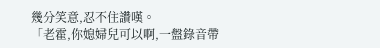幾分笑意,忍不住讚嘆。
「老霍,你媳婦兒可以啊,一盤錄音帶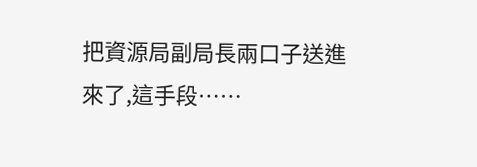把資源局副局長兩口子送進來了,這手段……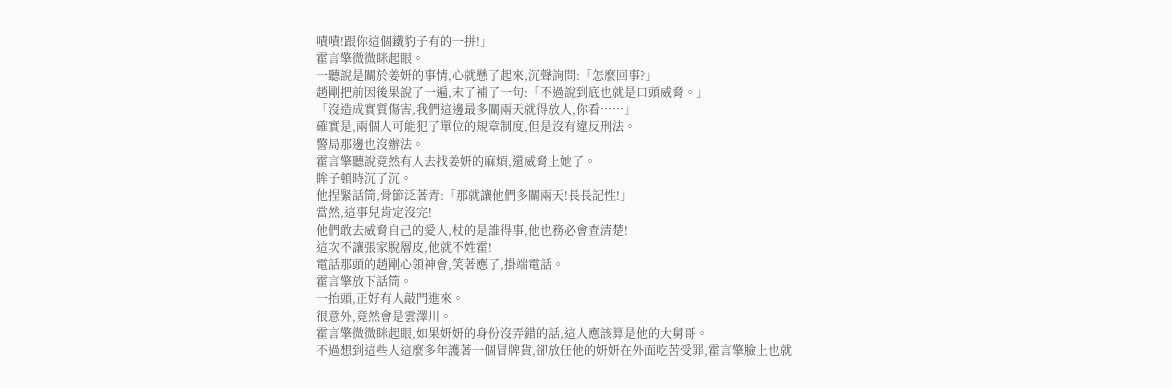嘖嘖!跟你這個鐵豹子有的一拼!」
霍言擎微微眯起眼。
一聽說是關於姜妍的事情,心就懸了起來,沉聲詢問:「怎麼回事?」
趙剛把前因後果說了一遍,末了補了一句:「不過說到底也就是口頭威脅。」
「沒造成實質傷害,我們這邊最多關兩天就得放人,你看……」
確實是,兩個人可能犯了單位的規章制度,但是沒有違反刑法。
警局那邊也沒辦法。
霍言擎聽說竟然有人去找姜妍的麻煩,還威脅上她了。
眸子頓時沉了沉。
他捏緊話筒,骨節泛著青:「那就讓他們多關兩天!長長記性!」
當然,這事兒肯定沒完!
他們敢去威脅自己的愛人,杖的是誰得事,他也務必會查清楚!
這次不讓張家脫層皮,他就不姓霍!
電話那頭的趙剛心領神會,笑著應了,掛端電話。
霍言擎放下話筒。
一抬頭,正好有人敲門進來。
很意外,竟然會是雲澤川。
霍言擎微微眯起眼,如果妍妍的身份沒弄錯的話,這人應該算是他的大舅哥。
不過想到這些人這麼多年護著一個冒牌貨,卻放任他的妍妍在外面吃苦受罪,霍言擎臉上也就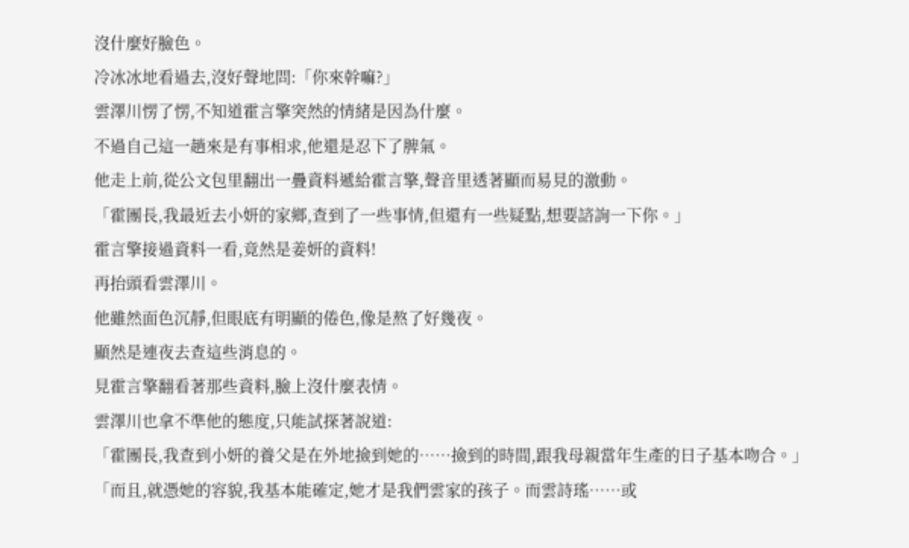沒什麼好臉色。
冷冰冰地看過去,沒好聲地問:「你來幹嘛?」
雲澤川愣了愣,不知道霍言擎突然的情緒是因為什麼。
不過自己這一趟來是有事相求,他還是忍下了脾氣。
他走上前,從公文包里翻出一疊資料遞給霍言擎,聲音里透著顯而易見的激動。
「霍團長,我最近去小妍的家鄉,查到了一些事情,但還有一些疑點,想要諮詢一下你。」
霍言擎接過資料一看,竟然是姜妍的資料!
再抬頭看雲澤川。
他雖然面色沉靜,但眼底有明顯的倦色,像是熬了好幾夜。
顯然是連夜去查這些消息的。
見霍言擎翻看著那些資料,臉上沒什麼表情。
雲澤川也拿不準他的態度,只能試探著說道:
「霍團長,我查到小妍的養父是在外地撿到她的……撿到的時間,跟我母親當年生產的日子基本吻合。」
「而且,就憑她的容貌,我基本能確定,她才是我們雲家的孩子。而雲詩瑤……或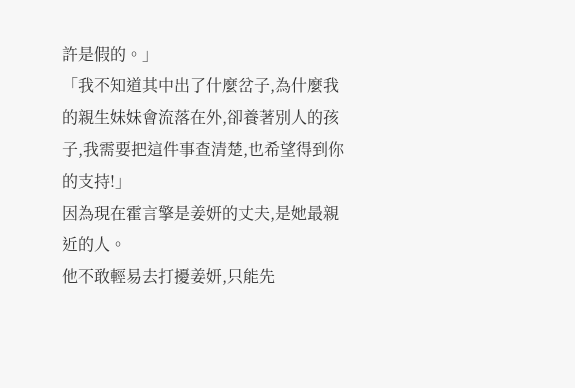許是假的。」
「我不知道其中出了什麼岔子,為什麼我的親生妹妹會流落在外,卻養著別人的孩子,我需要把這件事查清楚,也希望得到你的支持!」
因為現在霍言擎是姜妍的丈夫,是她最親近的人。
他不敢輕易去打擾姜妍,只能先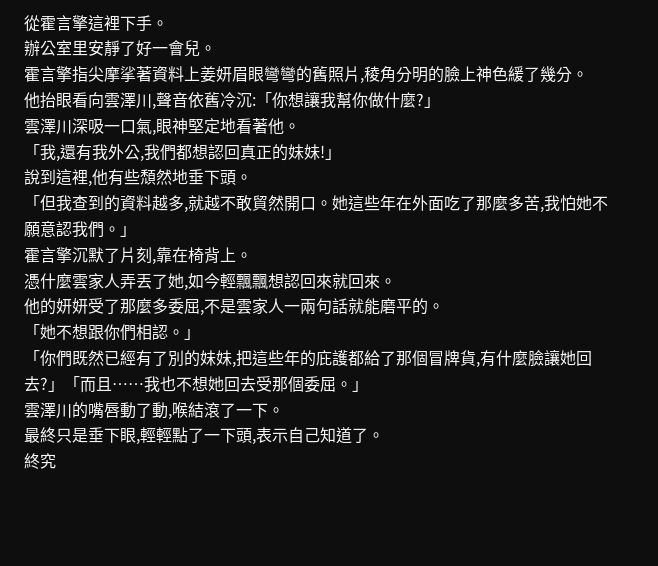從霍言擎這裡下手。
辦公室里安靜了好一會兒。
霍言擎指尖摩挲著資料上姜妍眉眼彎彎的舊照片,稜角分明的臉上神色緩了幾分。
他抬眼看向雲澤川,聲音依舊冷沉:「你想讓我幫你做什麼?」
雲澤川深吸一口氣,眼神堅定地看著他。
「我,還有我外公,我們都想認回真正的妹妹!」
說到這裡,他有些頹然地垂下頭。
「但我查到的資料越多,就越不敢貿然開口。她這些年在外面吃了那麼多苦,我怕她不願意認我們。」
霍言擎沉默了片刻,靠在椅背上。
憑什麼雲家人弄丟了她,如今輕飄飄想認回來就回來。
他的妍妍受了那麼多委屈,不是雲家人一兩句話就能磨平的。
「她不想跟你們相認。」
「你們既然已經有了別的妹妹,把這些年的庇護都給了那個冒牌貨,有什麼臉讓她回去?」「而且……我也不想她回去受那個委屈。」
雲澤川的嘴唇動了動,喉結滾了一下。
最終只是垂下眼,輕輕點了一下頭,表示自己知道了。
終究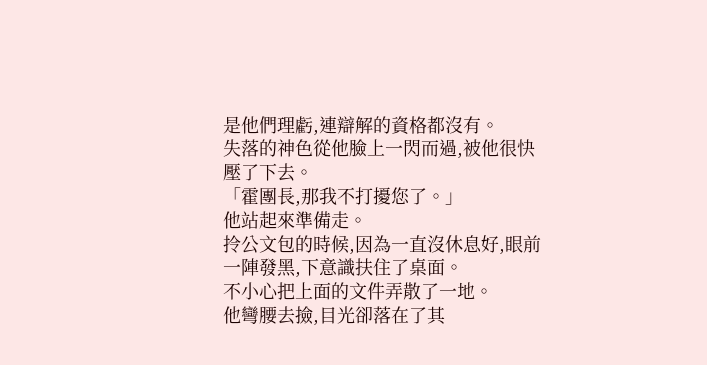是他們理虧,連辯解的資格都沒有。
失落的神色從他臉上一閃而過,被他很快壓了下去。
「霍團長,那我不打擾您了。」
他站起來準備走。
拎公文包的時候,因為一直沒休息好,眼前一陣發黑,下意識扶住了桌面。
不小心把上面的文件弄散了一地。
他彎腰去撿,目光卻落在了其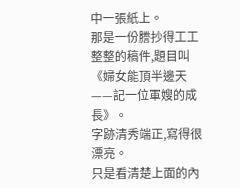中一張紙上。
那是一份謄抄得工工整整的稿件,題目叫《婦女能頂半邊天——記一位軍嫂的成長》。
字跡清秀端正,寫得很漂亮。
只是看清楚上面的內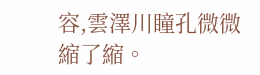容,雲澤川瞳孔微微縮了縮。